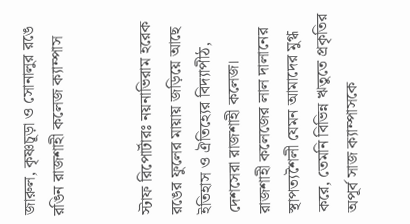জারুল, কৃষ্ণচূড়া ও সোনালুর রঙে রঙিন রাজশাহী কলেজ ক্যাম্পাস


স্টাফ রিপোর্টারঃ নয়নাভিরাম হরেক রঙের ফুলের মায়ায় জড়িয়ে আছে ইতিহাস ও ঐতিহ্যের বিদ্যাপীঠ, দেশসেরা রাজশাহী কলেজ। রাজশাহী কলেজের লাল দালানের স্থাপত্যশৈলী যেমন আমাদের মুগ্ধ করে, তেমনি বিভিন্ন ঋতুতে প্রকৃতির অপূর্ব সাজ ক্যাম্পাসকে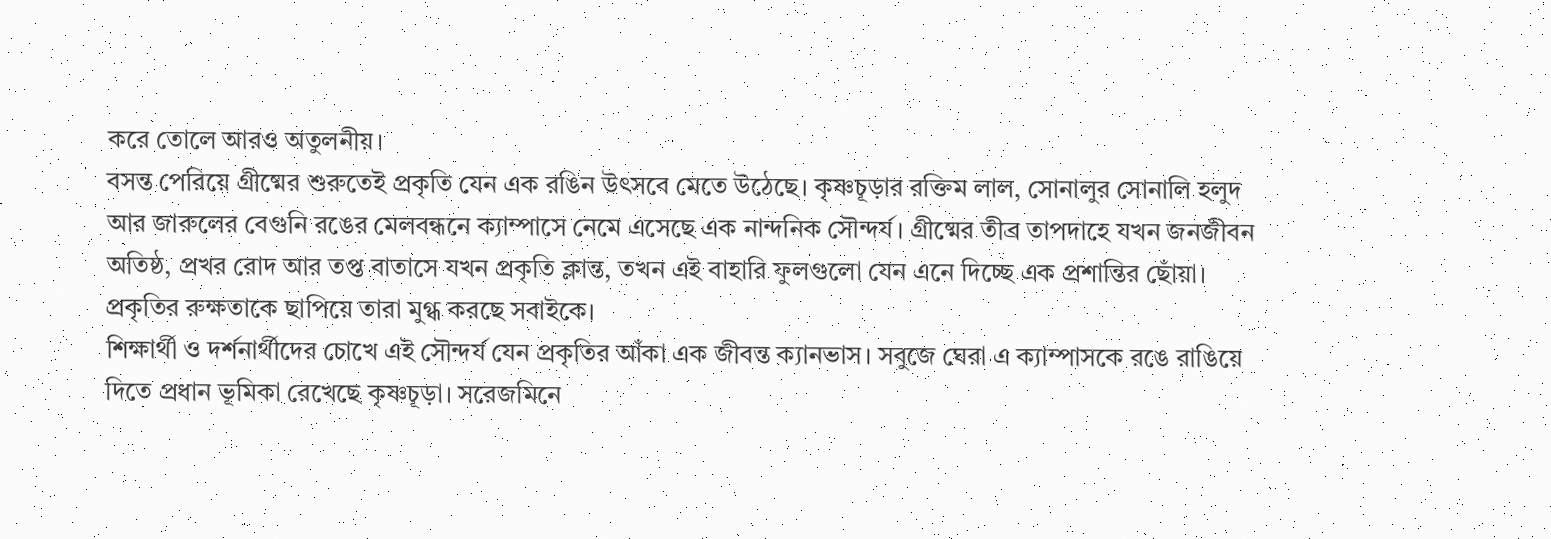করে তোলে আরও অতুলনীয়।
বসন্ত পেরিয়ে গ্রীষ্মের শুরুতেই প্রকৃতি যেন এক রঙিন উৎসবে মেতে উঠেছে। কৃষ্ণচূড়ার রক্তিম লাল, সোনালুর সোনালি হলুদ আর জারুলের বেগুনি রঙের মেলবন্ধনে ক্যাম্পাসে নেমে এসেছে এক নান্দনিক সৌন্দর্য। গ্রীষ্মের তীব্র তাপদাহে যখন জনজীবন অতিষ্ঠ, প্রখর রোদ আর তপ্ত বাতাসে যখন প্রকৃতি ক্লান্ত, তখন এই বাহারি ফুলগুলো যেন এনে দিচ্ছে এক প্রশান্তির ছোঁয়া। প্রকৃতির রুক্ষতাকে ছাপিয়ে তারা মুগ্ধ করছে সবাইকে।
শিক্ষার্থী ও দর্শনার্থীদের চোখে এই সৌন্দর্য যেন প্রকৃতির আঁকা এক জীবন্ত ক্যানভাস। সবুজে ঘেরা এ ক্যাম্পাসকে রঙে রাঙিয়ে দিতে প্রধান ভূমিকা রেখেছে কৃষ্ণচূড়া। সরেজমিনে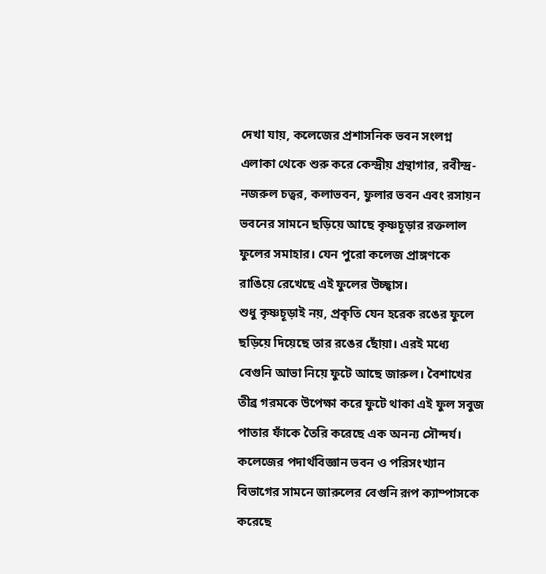দেখা যায়, কলেজের প্রশাসনিক ভবন সংলগ্ন এলাকা থেকে শুরু করে কেন্দ্রীয় গ্রন্থাগার, রবীন্দ্র-নজরুল চত্বর, কলাভবন, ফুলার ভবন এবং রসায়ন ভবনের সামনে ছড়িয়ে আছে কৃষ্ণচূড়ার রক্তলাল ফুলের সমাহার। যেন পুরো কলেজ প্রাঙ্গণকে রাঙিয়ে রেখেছে এই ফুলের উচ্ছ্বাস।
শুধু কৃষ্ণচূড়াই নয়, প্রকৃতি যেন হরেক রঙের ফুলে ছড়িয়ে দিয়েছে তার রঙের ছোঁয়া। এরই মধ্যে বেগুনি আভা নিয়ে ফুটে আছে জারুল। বৈশাখের তীব্র গরমকে উপেক্ষা করে ফুটে থাকা এই ফুল সবুজ পাতার ফাঁকে তৈরি করেছে এক অনন্য সৌন্দর্য। কলেজের পদার্থবিজ্ঞান ভবন ও পরিসংখ্যান বিভাগের সামনে জারুলের বেগুনি রূপ ক্যাম্পাসকে করেছে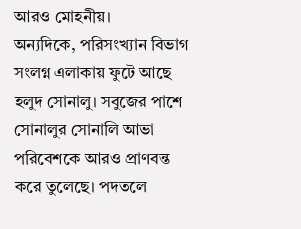আরও মোহনীয়।
অন্যদিকে, পরিসংখ্যান বিভাগ সংলগ্ন এলাকায় ফুটে আছে হলুদ সোনালু। সবুজের পাশে সোনালুর সোনালি আভা পরিবেশকে আরও প্রাণবন্ত করে তুলেছে। পদতলে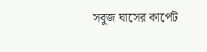সবুজ ঘাসের কার্পেট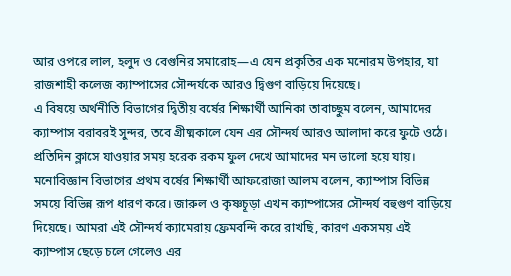আর ওপরে লাল, হলুদ ও বেগুনির সমারোহ—এ যেন প্রকৃতির এক মনোরম উপহার, যা রাজশাহী কলেজ ক্যাম্পাসের সৌন্দর্যকে আরও দ্বিগুণ বাড়িয়ে দিয়েছে।
এ বিষয়ে অর্থনীতি বিভাগের দ্বিতীয় বর্ষের শিক্ষার্থী আনিকা তাবাচ্ছুম বলেন, আমাদের ক্যাম্পাস বরাবরই সুন্দর, তবে গ্রীষ্মকালে যেন এর সৌন্দর্য আরও আলাদা করে ফুটে ওঠে। প্রতিদিন ক্লাসে যাওয়ার সময় হরেক রকম ফুল দেখে আমাদের মন ভালো হয়ে যায়।
মনোবিজ্ঞান বিভাগের প্রথম বর্ষের শিক্ষার্থী আফরোজা আলম বলেন, ক্যাম্পাস বিভিন্ন সময়ে বিভিন্ন রূপ ধারণ করে। জারুল ও কৃষ্ণচূড়া এখন ক্যাম্পাসের সৌন্দর্য বহুগুণ বাড়িয়ে দিয়েছে। আমরা এই সৌন্দর্য ক্যামেরায় ফ্রেমবন্দি করে রাখছি, কারণ একসময় এই ক্যাম্পাস ছেড়ে চলে গেলেও এর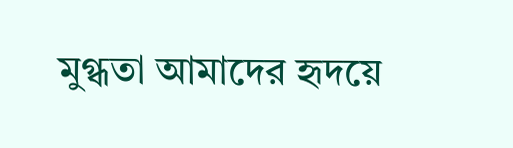মুগ্ধতা আমাদের হৃদয়ে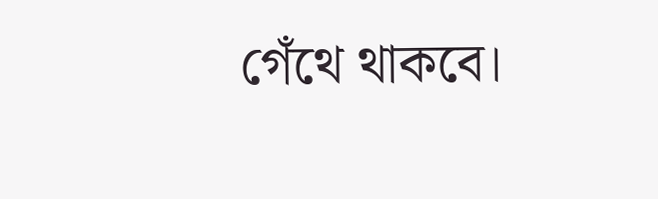গেঁথে থাকবে।